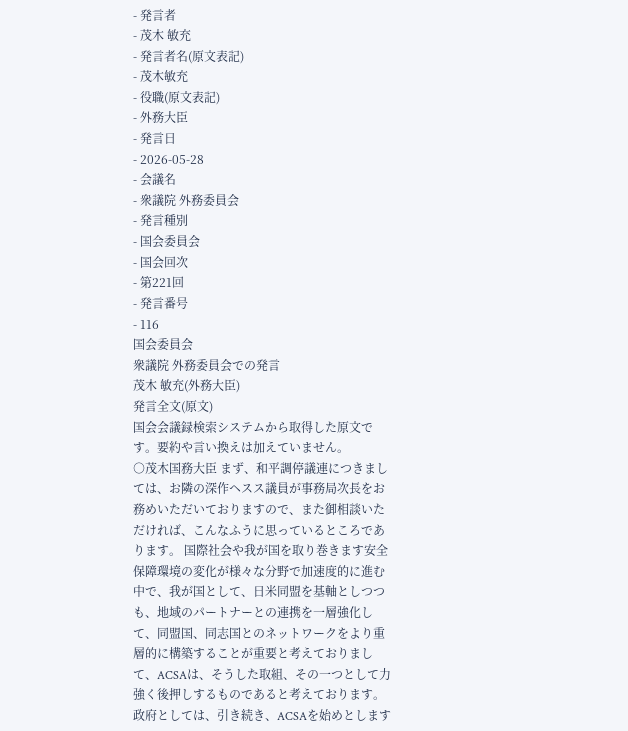- 発言者
- 茂木 敏充
- 発言者名(原文表記)
- 茂木敏充
- 役職(原文表記)
- 外務大臣
- 発言日
- 2026-05-28
- 会議名
- 衆議院 外務委員会
- 発言種別
- 国会委員会
- 国会回次
- 第221回
- 発言番号
- 116
国会委員会
衆議院 外務委員会での発言
茂木 敏充(外務大臣)
発言全文(原文)
国会会議録検索システムから取得した原文です。要約や言い換えは加えていません。
○茂木国務大臣 まず、和平調停議連につきましては、お隣の深作ヘスス議員が事務局次長をお務めいただいておりますので、また御相談いただければ、こんなふうに思っているところであります。 国際社会や我が国を取り巻きます安全保障環境の変化が様々な分野で加速度的に進む中で、我が国として、日米同盟を基軸としつつも、地域のパートナーとの連携を一層強化して、同盟国、同志国とのネットワークをより重層的に構築することが重要と考えておりまして、ACSAは、そうした取組、その一つとして力強く後押しするものであると考えております。政府としては、引き続き、ACSAを始めとします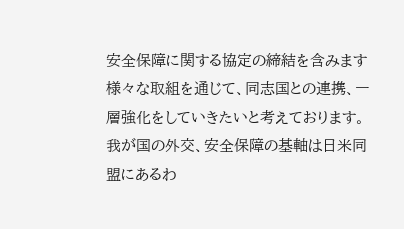安全保障に関する協定の締結を含みます様々な取組を通じて、同志国との連携、一層強化をしていきたいと考えております。 我が国の外交、安全保障の基軸は日米同盟にあるわ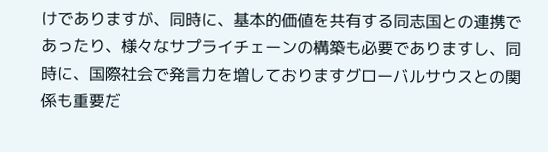けでありますが、同時に、基本的価値を共有する同志国との連携であったり、様々なサプライチェーンの構築も必要でありますし、同時に、国際社会で発言力を増しておりますグローバルサウスとの関係も重要だ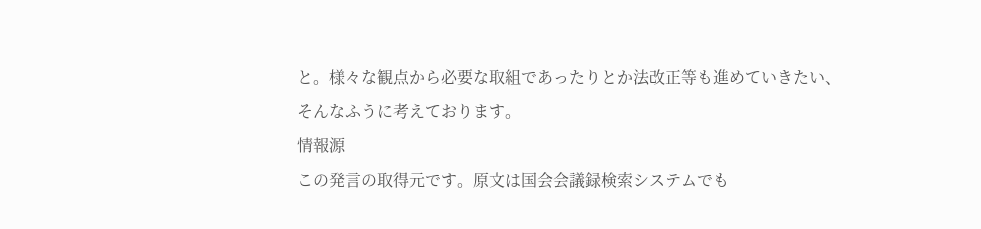と。様々な観点から必要な取組であったりとか法改正等も進めていきたい、そんなふうに考えております。
情報源
この発言の取得元です。原文は国会会議録検索システムでも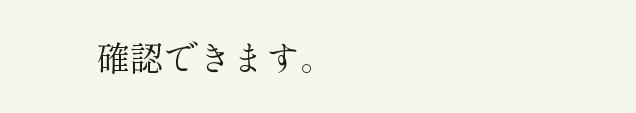確認できます。